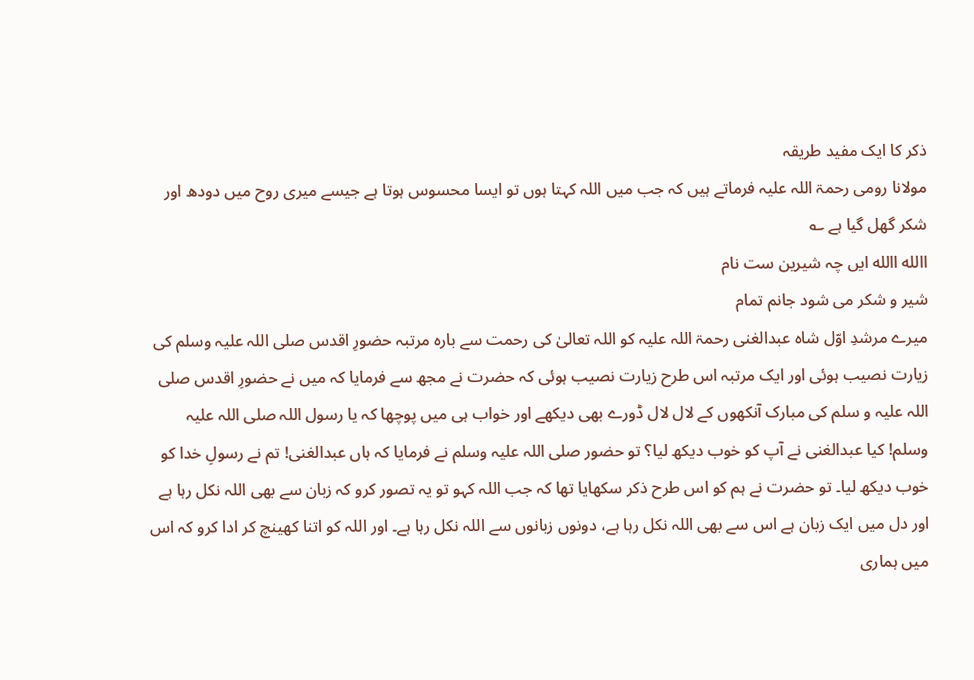ذکر کا ایک مفید طریقہ
مولانا رومی رحمۃ اللہ علیہ فرماتے ہیں کہ جب میں اللہ کہتا ہوں تو ایسا محسوس ہوتا ہے جیسے میری روح میں دودھ اور شکر گھل گیا ہے ؎
االله االله ایں چہ شیرین ست نام
شیر و شکر می شود جانم تمام
میرے مرشدِ اوّل شاہ عبدالغنی رحمۃ اللہ علیہ کو اللہ تعالیٰ کی رحمت سے بارہ مرتبہ حضورِ اقدس صلی اللہ علیہ وسلم کی زیارت نصیب ہوئی اور ایک مرتبہ اس طرح زیارت نصیب ہوئی کہ حضرت نے مجھ سے فرمایا کہ میں نے حضورِ اقدس صلی اللہ علیہ و سلم کی مبارک آنکھوں کے لال لال ڈورے بھی دیکھے اور خواب ہی میں پوچھا کہ یا رسول اللہ صلی اللہ علیہ وسلم! کیا عبدالغنی نے آپ کو خوب دیکھ لیا؟ تو حضور صلی اللہ علیہ وسلم نے فرمایا کہ ہاں عبدالغنی! تم نے رسولِ خدا کو خوب دیکھ لیا۔ تو حضرت نے ہم کو اس طرح ذکر سکھایا تھا کہ جب اللہ کہو تو یہ تصور کرو کہ زبان سے بھی اللہ نکل رہا ہے اور دل میں ایک زبان ہے اس سے بھی اللہ نکل رہا ہے، دونوں زبانوں سے اللہ نکل رہا ہے۔ اور اللہ کو اتنا کھینچ کر ادا کرو کہ اس میں ہماری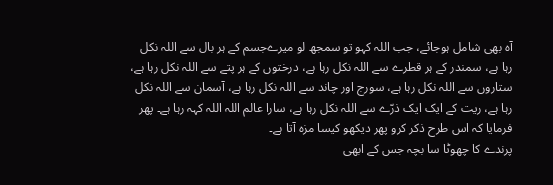آہ بھی شامل ہوجائے، جب اللہ کہو تو سمجھ لو میرےجسم کے ہر بال سے اللہ نکل رہا ہے، سمندر کے ہر قطرے سے اللہ نکل رہا ہے، درختوں کے ہر پتے سے اللہ نکل رہا ہے، ستاروں سے اللہ نکل رہا ہے، سورج اور چاند سے اللہ نکل رہا ہے، آسمان سے اللہ نکل رہا ہے، ریت کے ایک ایک ذرّے سے اللہ نکل رہا ہے، سارا عالم اللہ اللہ کہہ رہا ہے۔ پھر فرمایا کہ اس طرح ذکر کرو پھر دیکھو کیسا مزہ آتا ہے۔
پرندے کا چھوٹا سا بچہ جس کے ابھی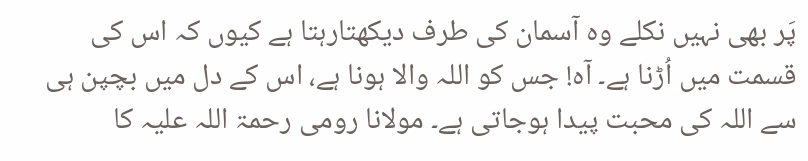پَر بھی نہیں نکلے وہ آسمان کی طرف دیکھتارہتا ہے کیوں کہ اس کی قسمت میں اُڑنا ہے۔ آہ! جس کو اللہ والا ہونا ہے، اس کے دل میں بچپن ہی سے اللہ کی محبت پیدا ہوجاتی ہے۔ مولانا رومی رحمۃ اللہ علیہ کا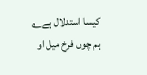کیسا استدلال ہے؎
ہم چوں فرخ میل او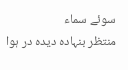سوئے سماء
منتظر بنہادہ دیدہ در ہوا